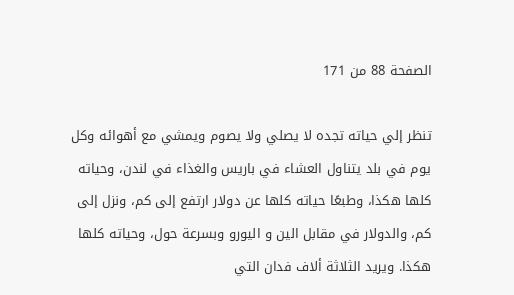الصفحة 88 من 171

تنظر إلي حياته تجده لا يصلي ولا يصوم ويمشي مع أهوائه وكل يوم في بلد يتناول العشاء في باريس والغذاء في لندن، وحياته كلها هكذا، وطبعًا حياته كلها عن دولار ارتفع إلى كم، ونزل إلى كم، والدولار في مقابل الين و اليورو وبسرعة حول، وحياته كلها هكذا. ويريد الثلاثة ألاف فدان التي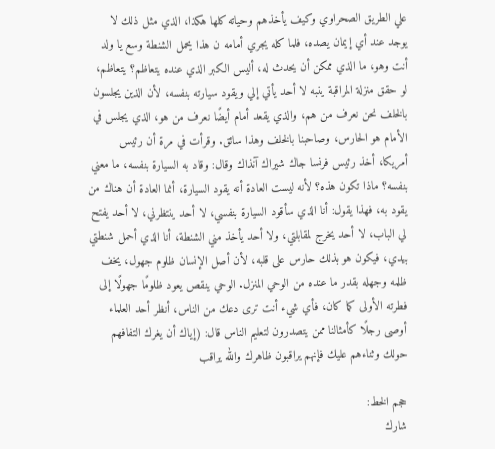علي الطريق الصحراوي وكيف يأخذهم وحياته كلها هكذا، الذي مثل ذلك لا يوجد عند أي إيمان يصده، فلما كله يجري أمامه ن هذا يحمل الشنطة وسع يا ولد أنت وهو، ما الذي ممكن أن يحدث له، أليس الكبر الذي عنده يتعاظم؟ يتعاظم، لو حقق منزلة المراقبة ينبه لا أحد يأتي إلي ويقود سيارته بنفسه، لأن الذين يجلسون بالخلف نحن نعرف من هم، والذي يقعد أمام أيضًا نعرف من هو، الذي يجلس في الأمام هو الحارس، وصاحبنا بالخلف وهذا سائق. وقرأت في مرة أن رئيس أمريكا، أخذ رئيس فرنسا جاك شيراك آنذاك وقال: وقاد به السيارة بنفسه، ما معني بنفسه؟ ماذا تكون هذه؟ لأنه ليست العادة أنه يقود السيارة، أنما العادة أن هناك من يقود به، فهذا يقول: أنا الذي سأقود السيارة بنفسي، لا أحد ينتظرني، لا أحد يفتح لي الباب، لا أحد يخرج لمقابلتي، ولا أحد يأخذ مني الشنطة، أنا الذي أحمل شنطتي بيدي، فيكون هو بذلك حارس على قلبه، لأن أصل الإنسان ظلوم جهول، يخف ظلمه وجهله بقدر ما عنده من الوحي المنزل. الوحي ينقص يعود ظلومًا جهولًا إلى فطرته الأولى كما كان، فأي شيء أنت ترى دعك من الناس، أنظر أحد العلماء أوصى رجلًا كأمثالنا ممن يتصدرون لتعليم الناس قال: (إياك أن يغرك التفافهم حولك وثناءهم عليك فإنهم يراقبون ظاهرك والله يراقب

حجم الخط:
شارك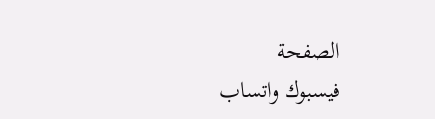الصفحة
فيسبوك واتساب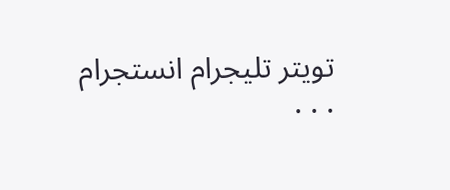تويتر تليجرام انستجرام
. . .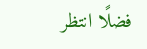فضلًا انتظر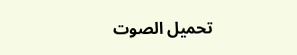تحميل الصوت